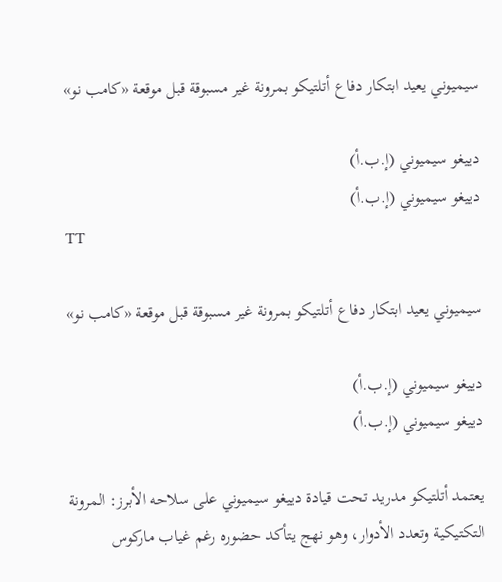سيميوني يعيد ابتكار دفاع أتلتيكو بمرونة غير مسبوقة قبل موقعة «كامب نو»

دييغو سيميوني (إ.ب.أ)
دييغو سيميوني (إ.ب.أ)
TT

سيميوني يعيد ابتكار دفاع أتلتيكو بمرونة غير مسبوقة قبل موقعة «كامب نو»

دييغو سيميوني (إ.ب.أ)
دييغو سيميوني (إ.ب.أ)

يعتمد أتلتيكو مدريد تحت قيادة دييغو سيميوني على سلاحه الأبرز: المرونة التكتيكية وتعدد الأدوار، وهو نهج يتأكد حضوره رغم غياب ماركوس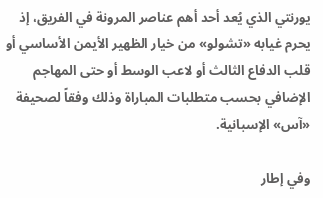يورنتي الذي يُعد أحد أهم عناصر المرونة في الفريق، إذ يحرم غيابه «تشولو» من خيار الظهير الأيمن الأساسي أو قلب الدفاع الثالث أو لاعب الوسط أو حتى المهاجم الإضافي بحسب متطلبات المباراة وذلك وفقاً لصحيفة «آس» الإسبانية.

وفي إطار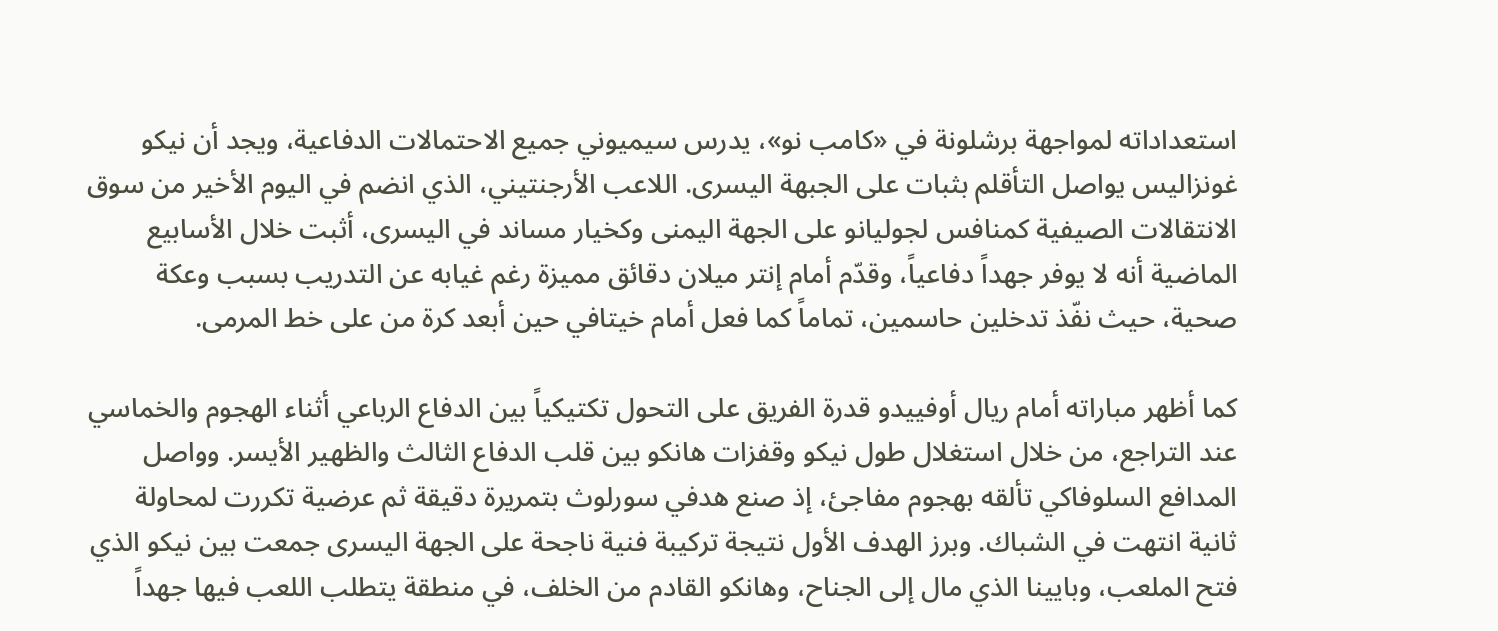استعداداته لمواجهة برشلونة في «كامب نو»، يدرس سيميوني جميع الاحتمالات الدفاعية، ويجد أن نيكو غونزاليس يواصل التأقلم بثبات على الجبهة اليسرى. اللاعب الأرجنتيني، الذي انضم في اليوم الأخير من سوق الانتقالات الصيفية كمنافس لجوليانو على الجهة اليمنى وكخيار مساند في اليسرى، أثبت خلال الأسابيع الماضية أنه لا يوفر جهداً دفاعياً، وقدّم أمام إنتر ميلان دقائق مميزة رغم غيابه عن التدريب بسبب وعكة صحية، حيث نفّذ تدخلين حاسمين، تماماً كما فعل أمام خيتافي حين أبعد كرة من على خط المرمى.

كما أظهر مباراته أمام ريال أوفييدو قدرة الفريق على التحول تكتيكياً بين الدفاع الرباعي أثناء الهجوم والخماسي عند التراجع، من خلال استغلال طول نيكو وقفزات هانكو بين قلب الدفاع الثالث والظهير الأيسر. وواصل المدافع السلوفاكي تألقه بهجوم مفاجئ، إذ صنع هدفي سورلوث بتمريرة دقيقة ثم عرضية تكررت لمحاولة ثانية انتهت في الشباك. وبرز الهدف الأول نتيجة تركيبة فنية ناجحة على الجهة اليسرى جمعت بين نيكو الذي فتح الملعب، وبايينا الذي مال إلى الجناح، وهانكو القادم من الخلف، في منطقة يتطلب اللعب فيها جهداً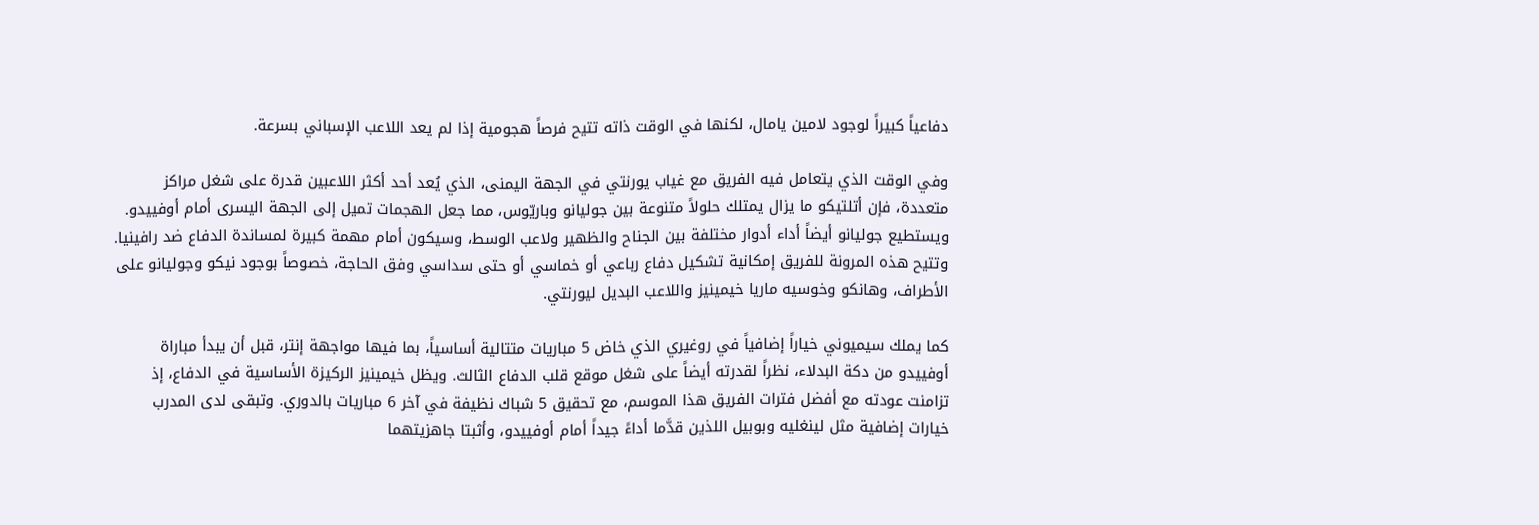دفاعياً كبيراً لوجود لامين يامال، لكنها في الوقت ذاته تتيح فرصاً هجومية إذا لم يعد اللاعب الإسباني بسرعة.

وفي الوقت الذي يتعامل فيه الفريق مع غياب يورنتي في الجهة اليمنى، الذي يُعد أحد أكثر اللاعبين قدرة على شغل مراكز متعددة، فإن أتلتيكو ما يزال يمتلك حلولاً متنوعة بين جوليانو وباريّوس، مما جعل الهجمات تميل إلى الجهة اليسرى أمام أوفييدو. ويستطيع جوليانو أيضاً أداء أدوار مختلفة بين الجناح والظهير ولاعب الوسط، وسيكون أمام مهمة كبيرة لمساندة الدفاع ضد رافينيا. وتتيح هذه المرونة للفريق إمكانية تشكيل دفاع رباعي أو خماسي أو حتى سداسي وفق الحاجة، خصوصاً بوجود نيكو وجوليانو على الأطراف، وهانكو وخوسيه ماريا خيمينيز واللاعب البديل ليورنتي.

كما يملك سيميوني خياراً إضافياً في روغيري الذي خاض 5 مباريات متتالية أساسياً، بما فيها مواجهة إنتر، قبل أن يبدأ مباراة أوفييدو من دكة البدلاء، نظراً لقدرته أيضاً على شغل موقع قلب الدفاع الثالث. ويظل خيمينيز الركيزة الأساسية في الدفاع، إذ تزامنت عودته مع أفضل فترات الفريق هذا الموسم، مع تحقيق 5 شباك نظيفة في آخر 6 مباريات بالدوري. وتبقى لدى المدرب خيارات إضافية مثل لينغليه وبوبيل اللذين قدَّما أداءً جيداً أمام أوفييدو، وأثبتا جاهزيتهما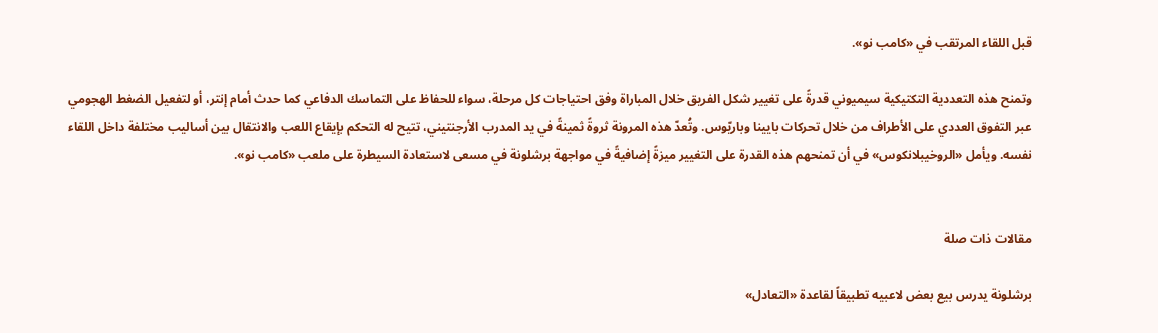قبل اللقاء المرتقب في «كامب نو».

وتمنح هذه التعددية التكتيكية سيميوني قدرةً على تغيير شكل الفريق خلال المباراة وفق احتياجات كل مرحلة، سواء للحفاظ على التماسك الدفاعي كما حدث أمام إنتر، أو لتفعيل الضغط الهجومي عبر التفوق العددي على الأطراف من خلال تحركات بايينا وباريّوس. وتُعدّ هذه المرونة ثروةً ثمينةً في يد المدرب الأرجنتيني، تتيح له التحكم بإيقاع اللعب والانتقال بين أساليب مختلفة داخل اللقاء نفسه. ويأمل «الروخيبلانكوس» في أن تمنحهم هذه القدرة على التغيير ميزةً إضافيةً في مواجهة برشلونة في مسعى لاستعادة السيطرة على ملعب «كامب نو».


مقالات ذات صلة

برشلونة يدرس بيع بعض لاعبيه تطبيقاً لقاعدة «التعادل»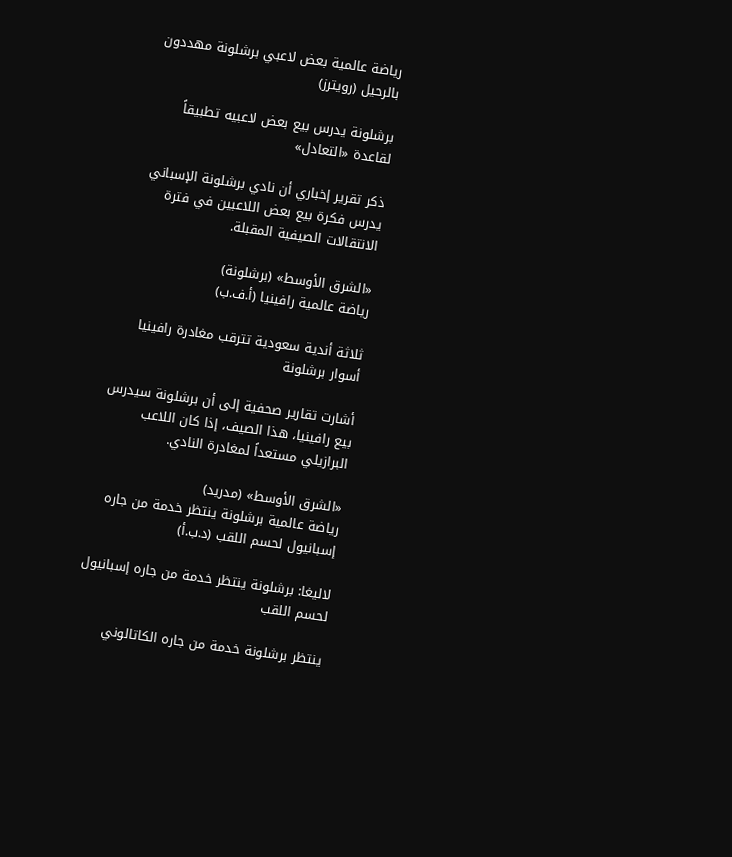رياضة عالمية بعض لاعبي برشلونة مهددون بالرحيل (رويترز)

برشلونة يدرس بيع بعض لاعبيه تطبيقاً لقاعدة «التعادل»

ذكر تقرير إخباري أن نادي برشلونة الإسباني يدرس فكرة بيع بعض اللاعبين في فترة الانتقالات الصيفية المقبلة.

«الشرق الأوسط» (برشلونة)
رياضة عالمية رافينيا (أ.ف.ب)

ثلاثة أندية سعودية تترقب مغادرة رافينيا أسوار برشلونة

أشارت تقارير صحفية إلى أن برشلونة سيدرس بيع رافينيا، هذا الصيف، إذا كان اللاعب البرازيلي مستعداً لمغادرة النادي.

«الشرق الأوسط» (مدريد)
رياضة عالمية برشلونة ينتظر خدمة من جاره إسبانيول لحسم اللقب (د.ب.أ)

لاليغا: برشلونة ينتظر خدمة من جاره إسبانيول لحسم اللقب

ينتظر برشلونة خدمة من جاره الكاتالوني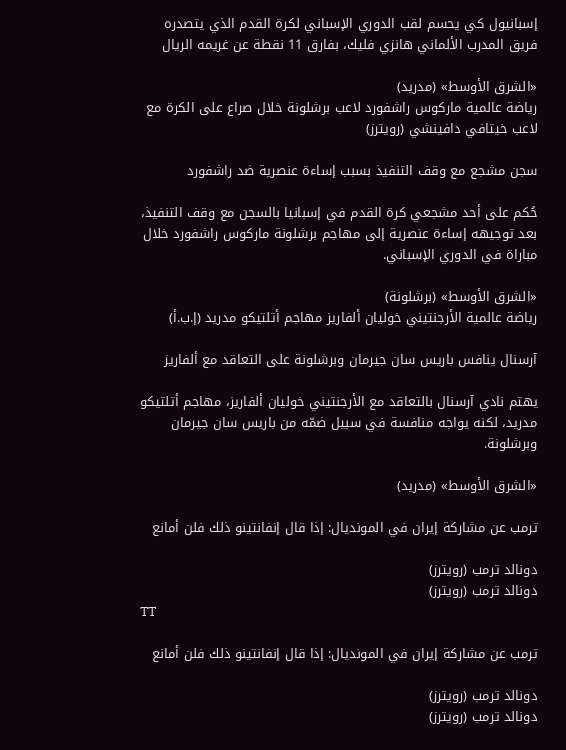إسبانيول كي يحسم لقب الدوري الإسباني لكرة القدم الذي يتصدره فريق المدرب الألماني هانزي فليك، بفارق 11 نقطة عن غريمه الريال

«الشرق الأوسط» (مدريد)
رياضة عالمية ماركوس راشفورد لاعب برشلونة خلال صراع على الكرة مع لاعب خيتافي دافينشي (رويترز)

سجن مشجع مع وقف التنفيذ بسبب إساءة عنصرية ضد راشفورد

حُكم على أحد مشجعي كرة القدم في إسبانيا بالسجن مع وقف التنفيذ، بعد توجيهه إساءة عنصرية إلى مهاجم برشلونة ماركوس راشفورد خلال مباراة في الدوري الإسباني.

«الشرق الأوسط» (برشلونة)
رياضة عالمية الأرجنتيني خوليان ألفاريز مهاجم أتلتيكو مدريد (إ.ب.أ)

آرسنال ينافس باريس سان جيرمان وبرشلونة على التعاقد مع ألفاريز

يهتم نادي آرسنال بالتعاقد مع الأرجنتيني خوليان ألفاريز، مهاجم أتلتيكو مدريد، لكنه يواجه منافسة في سبيل ضمّه من باريس سان جيرمان وبرشلونة.

«الشرق الأوسط» (مدريد)

ترمب عن مشاركة إيران في المونديال: إذا قال إنفانتينو ذلك فلن أمانع

دونالد ترمب (رويترز)
دونالد ترمب (رويترز)
TT

ترمب عن مشاركة إيران في المونديال: إذا قال إنفانتينو ذلك فلن أمانع

دونالد ترمب (رويترز)
دونالد ترمب (رويترز)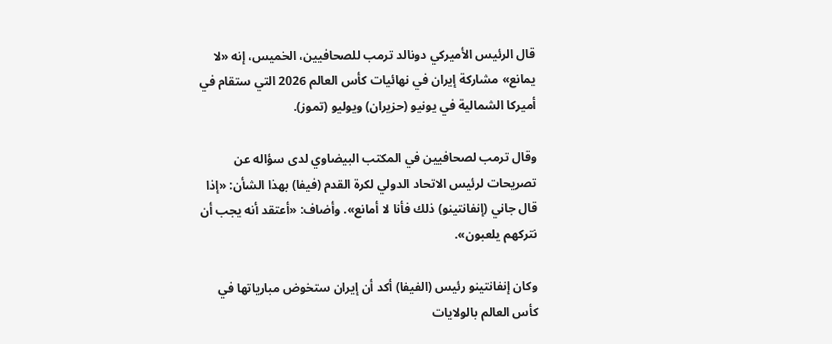قال الرئيس الأميركي دونالد ترمب للصحافيين، الخميس، إنه «لا يمانع» مشاركة إيران في نهائيات كأس العالم 2026 التي ستقام في أميركا الشمالية في يونيو (حزيران) ويوليو (تموز).

وقال ترمب لصحافيين في المكتب البيضاوي لدى سؤاله عن تصريحات لرئيس الاتحاد الدولي لكرة القدم (فيفا) بهذا الشأن: «إذا قال جاني (إنفانتينو) ذلك فأنا لا أمانع». وأضاف: «أعتقد أنه يجب أن نتركهم يلعبون».

وكان إنفانتينو رئيس (الفيفا) أكد أن إيران ستخوض مبارياتها في كأس العالم بالولايات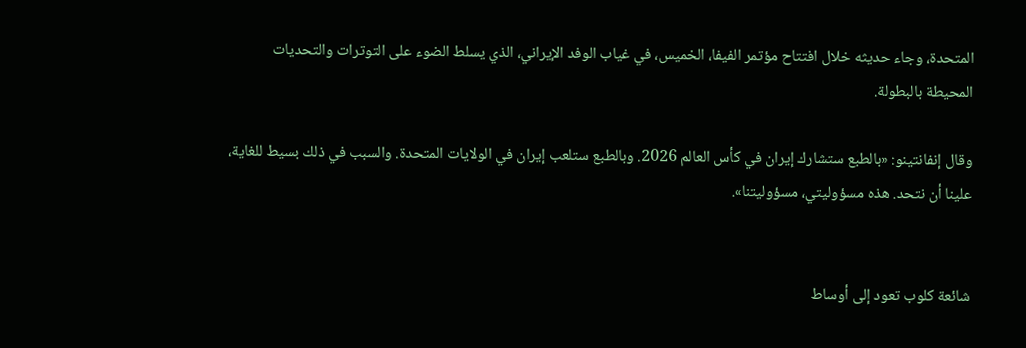المتحدة، وجاء حديثه خلال افتتاح مؤتمر الفيفا، الخميس، في غياب الوفد الإيراني، الذي يسلط الضوء على التوترات والتحديات المحيطة بالبطولة.

وقال إنفانتينو: «بالطبع ستشارك إيران في كأس العالم 2026. وبالطبع ستلعب إيران في الولايات المتحدة. والسبب في ذلك بسيط للغاية، علينا أن نتحد. هذه مسؤوليتي، مسؤوليتنا».


شائعة كلوب تعود إلى أوساط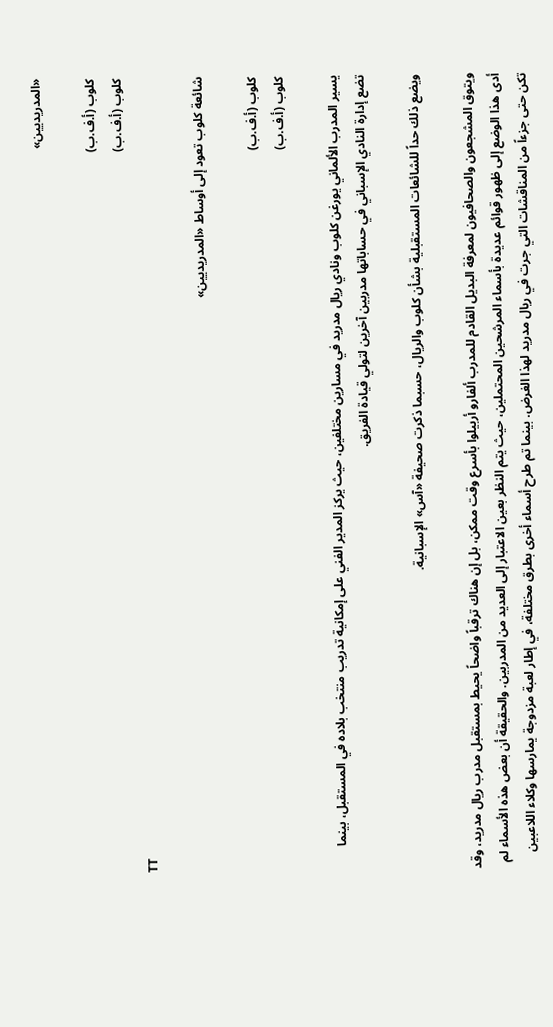«المدريديين»

كلوب (أ.ف.ب)
كلوب (أ.ف.ب)
TT

شائعة كلوب تعود إلى أوساط «المدريديين»

كلوب (أ.ف.ب)
كلوب (أ.ف.ب)

يسير المدرب الألماني يورغن كلوب ونادي ريال مدريد في مسارين مختلفين، حيث يركز المدير الفني على إمكانية تدريب منتخب بلاده في المستقبل، بينما تضع إدارة النادي الإسباني في حساباتها مدربين آخرين لتولي قيادة الفريق.

ويضع ذلك حداً للشائعات المستقبلية بشأن كلوب والريال، حسبما ذكرت صحيفة «آس» الإسبانية.

ويتوق المشجعون والصحافيون لمعرفة البديل القادم للمدرب ألفارو أربيلوا بأسرع وقت ممكن، بل إن هناك ترقباً واضحاً يحيط بمستقبل مدرب ريال مدريد، وقد أدى هذا الوضع إلى ظهور قوائم عديدة بأسماء المرشحين المحتملين، حيث يتم النظر بعين الاعتبار إلى العديد من المدربين. والحقيقة أن بعض هذه الأسماء لم تكن حتى جزءاً من المناقشات التي جرت في ريال مدريد لهذا الغرض. بينما تم طرح أسماء أخرى بطرق مختلفة، في إطار لعبة مزدوجة يمارسها وكلاء اللاعبين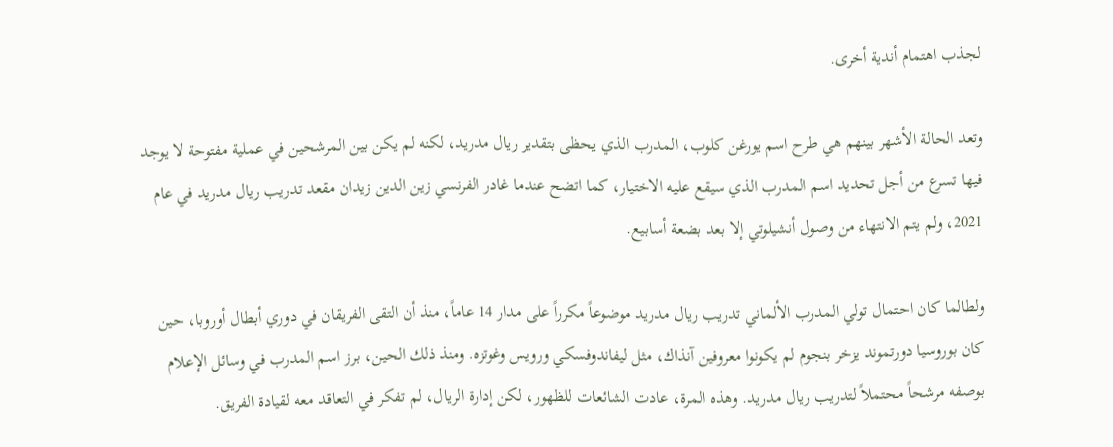لجذب اهتمام أندية أخرى.

وتعد الحالة الأشهر بينهم هي طرح اسم يورغن كلوب، المدرب الذي يحظى بتقدير ريال مدريد، لكنه لم يكن بين المرشحين في عملية مفتوحة لا يوجد فيها تسرع من أجل تحديد اسم المدرب الذي سيقع عليه الاختيار، كما اتضح عندما غادر الفرنسي زين الدين زيدان مقعد تدريب ريال مدريد في عام 2021، ولم يتم الانتهاء من وصول أنشيلوتي إلا بعد بضعة أسابيع.

ولطالما كان احتمال تولي المدرب الألماني تدريب ريال مدريد موضوعاً مكرراً على مدار 14 عاماً، منذ أن التقى الفريقان في دوري أبطال أوروبا، حين كان بوروسيا دورتموند يزخر بنجوم لم يكونوا معروفين آنذاك، مثل ليفاندوفسكي ورويس وغوتزه. ومنذ ذلك الحين، برز اسم المدرب في وسائل الإعلام بوصفه مرشحاً محتملاً لتدريب ريال مدريد. وهذه المرة، عادت الشائعات للظهور، لكن إدارة الريال، لم تفكر في التعاقد معه لقيادة الفريق.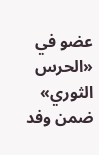عضو في «الحرس الثوري» ضمن وفد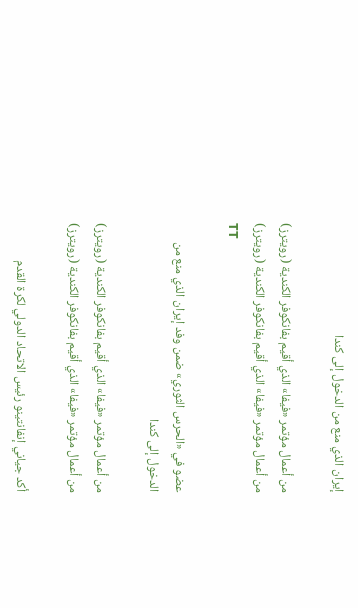إيران الذي منع من الدخول إلى كندا

من أعمال مؤتمر «فيفا» الذي أقيم بفانكوفر الكندية (رويترز)
من أعمال مؤتمر «فيفا» الذي أقيم بفانكوفر الكندية (رويترز)
TT

عضو في «الحرس الثوري» ضمن وفد إيران الذي منع من الدخول إلى كندا

من أعمال مؤتمر «فيفا» الذي أقيم بفانكوفر الكندية (رويترز)
من أعمال مؤتمر «فيفا» الذي أقيم بفانكوفر الكندية (رويترز)

أكد جياني إنفانتينو رئيس الاتحاد الدولي لكرة القدم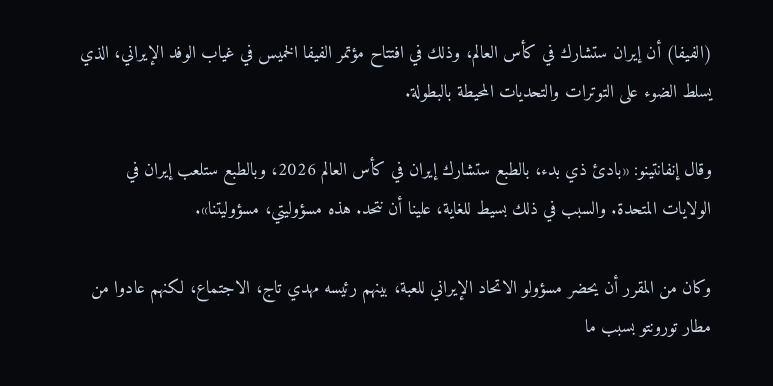(الفيفا) أن إيران ستشارك في كأس العالم، وذلك في افتتاح مؤتمر الفيفا الخميس في غياب الوفد الإيراني، الذي يسلط الضوء على التوترات والتحديات المحيطة بالبطولة.

وقال إنفانتينو: «بادئ ذي بدء، بالطبع ستشارك إيران في كأس العالم 2026، وبالطبع ستلعب إيران في الولايات المتحدة. والسبب في ذلك بسيط للغاية، علينا أن نتحد. هذه مسؤوليتي، مسؤوليتنا».

وكان من المقرر أن يحضر مسؤولو الاتحاد الإيراني للعبة، بينهم رئيسه مهدي تاج، الاجتماع، لكنهم عادوا من مطار تورونتو بسبب ما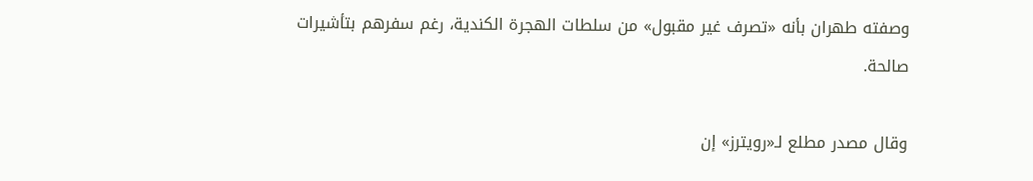وصفته طهران بأنه «تصرف غير مقبول» من سلطات الهجرة الكندية، رغم سفرهم بتأشيرات صالحة.

وقال مصدر مطلع لـ«رويترز» إن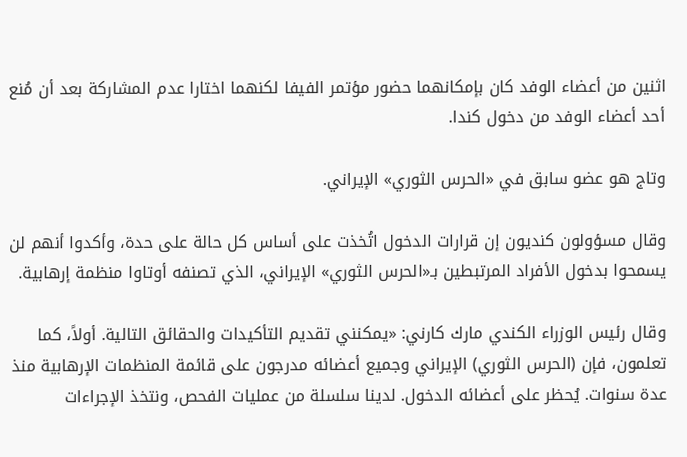اثنين من أعضاء الوفد كان بإمكانهما حضور مؤتمر الفيفا لكنهما اختارا عدم المشاركة بعد أن مُنع أحد أعضاء الوفد من دخول كندا.

وتاج هو عضو سابق في «الحرس الثوري» الإيراني.

وقال مسؤولون كنديون إن قرارات الدخول اتُخذت على أساس كل حالة على حدة، وأكدوا أنهم لن يسمحوا بدخول الأفراد المرتبطين بـ«الحرس الثوري» الإيراني، الذي تصنفه أوتاوا منظمة إرهابية.

وقال رئيس الوزراء الكندي مارك كارني: «يمكنني تقديم التأكيدات والحقائق التالية. أولاً، كما تعلمون، فإن (الحرس الثوري) الإيراني وجميع أعضائه مدرجون على قائمة المنظمات الإرهابية منذ عدة سنوات. يُحظر على أعضائه الدخول. لدينا سلسلة من عمليات الفحص، ونتخذ الإجراءات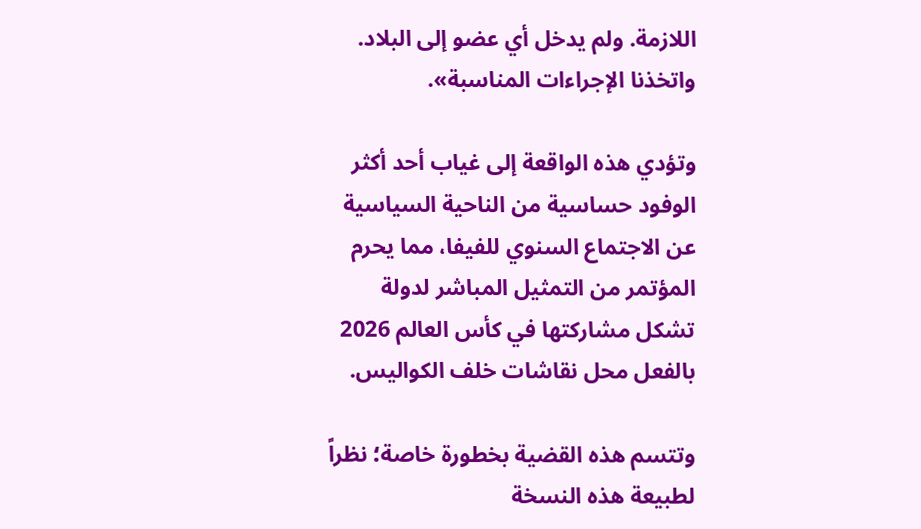اللازمة. ولم يدخل أي عضو إلى البلاد. واتخذنا الإجراءات المناسبة».

وتؤدي هذه الواقعة إلى غياب أحد أكثر الوفود حساسية من الناحية السياسية عن الاجتماع السنوي للفيفا، مما يحرم المؤتمر من التمثيل المباشر لدولة تشكل مشاركتها في كأس العالم 2026 بالفعل محل نقاشات خلف الكواليس.

وتتسم هذه القضية بخطورة خاصة؛ نظراً لطبيعة هذه النسخة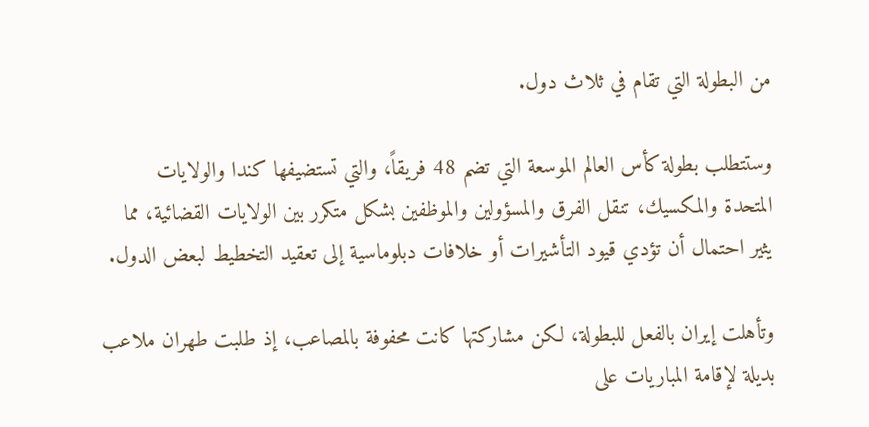من البطولة التي تقام في ثلاث دول.

وستتطلب بطولة كأس العالم الموسعة التي تضم 48 فريقاً، والتي تستضيفها كندا والولايات المتحدة والمكسيك، تنقل الفرق والمسؤولين والموظفين بشكل متكرر بين الولايات القضائية، مما يثير احتمال أن تؤدي قيود التأشيرات أو خلافات دبلوماسية إلى تعقيد التخطيط لبعض الدول.

وتأهلت إيران بالفعل للبطولة، لكن مشاركتها كانت محفوفة بالمصاعب، إذ طلبت طهران ملاعب بديلة لإقامة المباريات على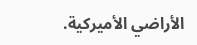الأراضي الأميركية.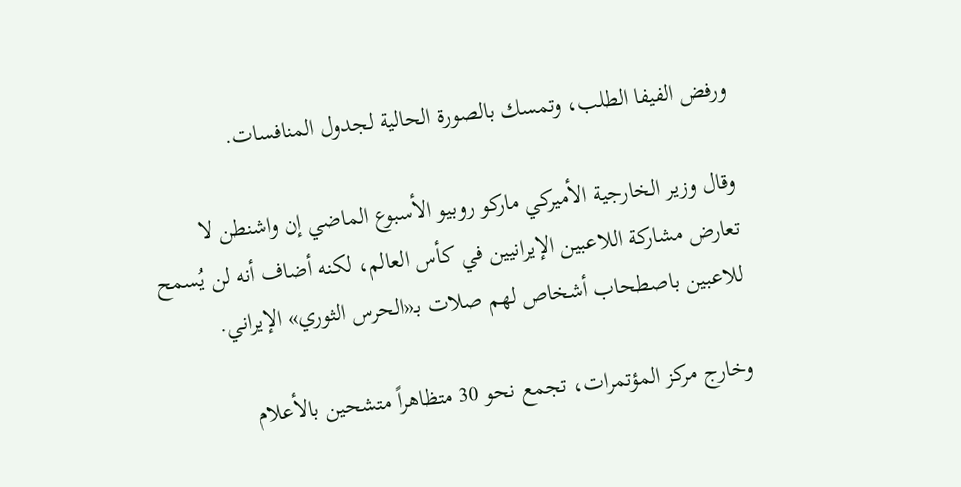ورفض الفيفا الطلب، وتمسك بالصورة الحالية لجدول المنافسات.

وقال وزير الخارجية الأميركي ماركو روبيو الأسبوع الماضي إن واشنطن لا تعارض مشاركة اللاعبين الإيرانيين في كأس العالم، لكنه أضاف أنه لن يُسمح للاعبين باصطحاب أشخاص لهم صلات بـ«الحرس الثوري» الإيراني.

وخارج مركز المؤتمرات، تجمع نحو 30 متظاهراً متشحين بالأعلام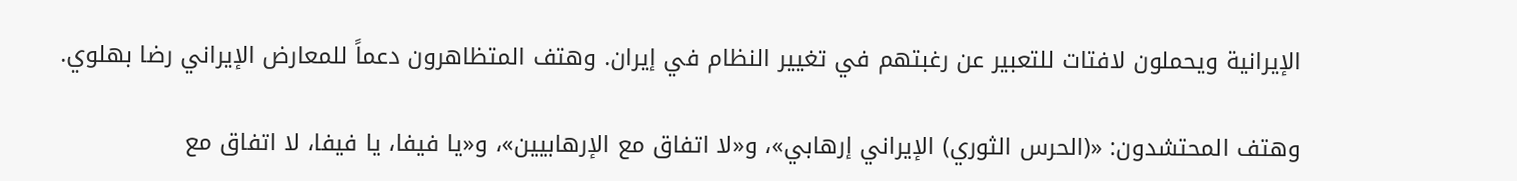الإيرانية ويحملون لافتات للتعبير عن رغبتهم في تغيير النظام في إيران. وهتف المتظاهرون دعماً للمعارض الإيراني رضا بهلوي.

وهتف المحتشدون: «(الحرس الثوري) الإيراني إرهابي»، و«لا اتفاق مع الإرهابيين»، و«يا فيفا، يا فيفا، لا اتفاق مع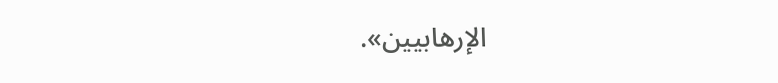الإرهابيين».